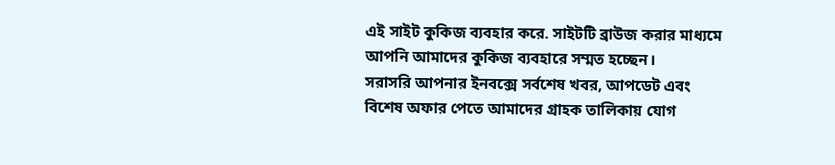এই সাইট কুকিজ ব্যবহার করে. সাইটটি ব্রাউজ করার মাধ্যমে আপনি আমাদের কুকিজ ব্যবহারে সম্মত হচ্ছেন।
সরাসরি আপনার ইনবক্সে সর্বশেষ খবর, আপডেট এবং বিশেষ অফার পেতে আমাদের গ্রাহক তালিকায় যোগ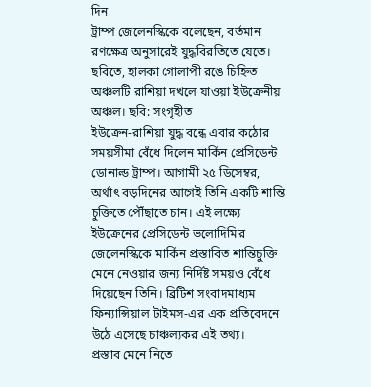দিন
ট্রাম্প জেলেনস্কিকে বলেছেন, বর্তমান রণক্ষেত্র অনুসারেই যুদ্ধবিরতিতে যেতে। ছবিতে, হালকা গোলাপী রঙে চিহ্নিত অঞ্চলটি রাশিয়া দখলে যাওয়া ইউক্রেনীয় অঞ্চল। ছবি: সংগৃহীত
ইউক্রেন-রাশিয়া যুদ্ধ বন্ধে এবার কঠোর সময়সীমা বেঁধে দিলেন মার্কিন প্রেসিডেন্ট ডোনাল্ড ট্রাম্প। আগামী ২৫ ডিসেম্বর, অর্থাৎ বড়দিনের আগেই তিনি একটি শান্তি চুক্তিতে পৌঁছাতে চান। এই লক্ষ্যে ইউক্রেনের প্রেসিডেন্ট ভলোদিমির জেলেনস্কিকে মার্কিন প্রস্তাবিত শান্তিচুক্তি মেনে নেওয়ার জন্য নির্দিষ্ট সময়ও বেঁধে দিয়েছেন তিনি। ব্রিটিশ সংবাদমাধ্যম ফিন্যান্সিয়াল টাইমস-এর এক প্রতিবেদনে উঠে এসেছে চাঞ্চল্যকর এই তথ্য।
প্রস্তাব মেনে নিতে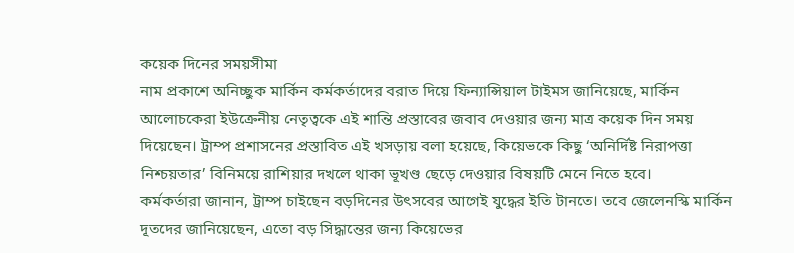কয়েক দিনের সময়সীমা
নাম প্রকাশে অনিচ্ছুক মার্কিন কর্মকর্তাদের বরাত দিয়ে ফিন্যান্সিয়াল টাইমস জানিয়েছে, মার্কিন আলোচকেরা ইউক্রেনীয় নেতৃত্বকে এই শান্তি প্রস্তাবের জবাব দেওয়ার জন্য মাত্র কয়েক দিন সময় দিয়েছেন। ট্রাম্প প্রশাসনের প্রস্তাবিত এই খসড়ায় বলা হয়েছে, কিয়েভকে কিছু ‘অনির্দিষ্ট নিরাপত্তা নিশ্চয়তার’ বিনিময়ে রাশিয়ার দখলে থাকা ভূখণ্ড ছেড়ে দেওয়ার বিষয়টি মেনে নিতে হবে।
কর্মকর্তারা জানান, ট্রাম্প চাইছেন বড়দিনের উৎসবের আগেই যুদ্ধের ইতি টানতে। তবে জেলেনস্কি মার্কিন দূতদের জানিয়েছেন, এতো বড় সিদ্ধান্তের জন্য কিয়েভের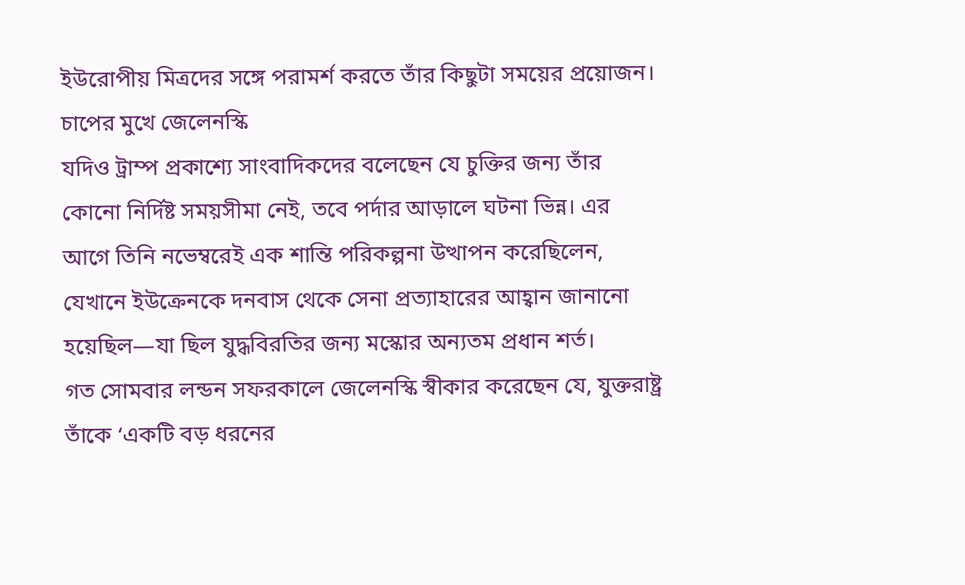ইউরোপীয় মিত্রদের সঙ্গে পরামর্শ করতে তাঁর কিছুটা সময়ের প্রয়োজন।
চাপের মুখে জেলেনস্কি
যদিও ট্রাম্প প্রকাশ্যে সাংবাদিকদের বলেছেন যে চুক্তির জন্য তাঁর কোনো নির্দিষ্ট সময়সীমা নেই, তবে পর্দার আড়ালে ঘটনা ভিন্ন। এর আগে তিনি নভেম্বরেই এক শান্তি পরিকল্পনা উত্থাপন করেছিলেন, যেখানে ইউক্রেনকে দনবাস থেকে সেনা প্রত্যাহারের আহ্বান জানানো হয়েছিল—যা ছিল যুদ্ধবিরতির জন্য মস্কোর অন্যতম প্রধান শর্ত।
গত সোমবার লন্ডন সফরকালে জেলেনস্কি স্বীকার করেছেন যে, যুক্তরাষ্ট্র তাঁকে ‘একটি বড় ধরনের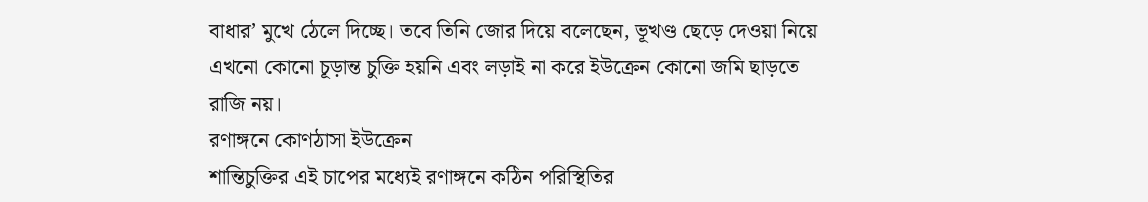বাধার’ মুখে ঠেলে দিচ্ছে। তবে তিনি জোর দিয়ে বলেছেন, ভূখণ্ড ছেড়ে দেওয়া নিয়ে এখনো কোনো চূড়ান্ত চুক্তি হয়নি এবং লড়াই না করে ইউক্রেন কোনো জমি ছাড়তে রাজি নয়।
রণাঙ্গনে কোণঠাসা ইউক্রেন
শান্তিচুক্তির এই চাপের মধ্যেই রণাঙ্গনে কঠিন পরিস্থিতির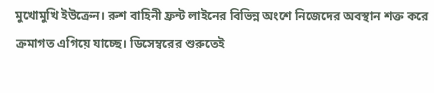মুখোমুখি ইউক্রেন। রুশ বাহিনী ফ্রন্ট লাইনের বিভিন্ন অংশে নিজেদের অবস্থান শক্ত করে ক্রমাগত এগিয়ে যাচ্ছে। ডিসেম্বরের শুরুতেই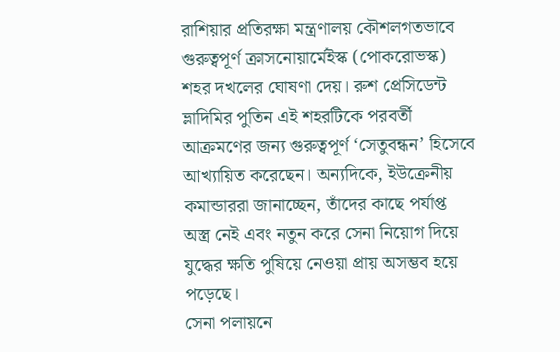রাশিয়ার প্রতিরক্ষা মন্ত্রণালয় কৌশলগতভাবে গুরুত্বপূর্ণ ক্রাসনোয়ার্মেইস্ক (পোকরোভস্ক) শহর দখলের ঘোষণা দেয়। রুশ প্রেসিডেন্ট ভ্লাদিমির পুতিন এই শহরটিকে পরবর্তী আক্রমণের জন্য গুরুত্বপূর্ণ ‘সেতুবন্ধন’ হিসেবে আখ্যায়িত করেছেন। অন্যদিকে, ইউক্রেনীয় কমান্ডাররা জানাচ্ছেন, তাঁদের কাছে পর্যাপ্ত অস্ত্র নেই এবং নতুন করে সেনা নিয়োগ দিয়ে যুদ্ধের ক্ষতি পুষিয়ে নেওয়া প্রায় অসম্ভব হয়ে পড়েছে।
সেনা পলায়নে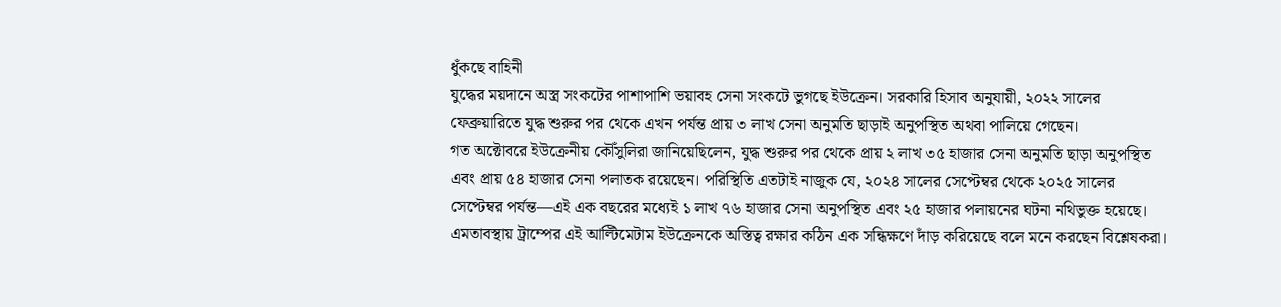ধুঁকছে বাহিনী
যুদ্ধের ময়দানে অস্ত্র সংকটের পাশাপাশি ভয়াবহ সেনা সংকটে ভুগছে ইউক্রেন। সরকারি হিসাব অনুযায়ী, ২০২২ সালের ফেব্রুয়ারিতে যুদ্ধ শুরুর পর থেকে এখন পর্যন্ত প্রায় ৩ লাখ সেনা অনুমতি ছাড়াই অনুপস্থিত অথবা পালিয়ে গেছেন।
গত অক্টোবরে ইউক্রেনীয় কৌঁসুলিরা জানিয়েছিলেন, যুদ্ধ শুরুর পর থেকে প্রায় ২ লাখ ৩৫ হাজার সেনা অনুমতি ছাড়া অনুপস্থিত এবং প্রায় ৫৪ হাজার সেনা পলাতক রয়েছেন। পরিস্থিতি এতটাই নাজুক যে, ২০২৪ সালের সেপ্টেম্বর থেকে ২০২৫ সালের সেপ্টেম্বর পর্যন্ত—এই এক বছরের মধ্যেই ১ লাখ ৭৬ হাজার সেনা অনুপস্থিত এবং ২৫ হাজার পলায়নের ঘটনা নথিভুক্ত হয়েছে।
এমতাবস্থায় ট্রাম্পের এই আল্টিমেটাম ইউক্রেনকে অস্তিত্ব রক্ষার কঠিন এক সন্ধিক্ষণে দাঁড় করিয়েছে বলে মনে করছেন বিশ্লেষকরা।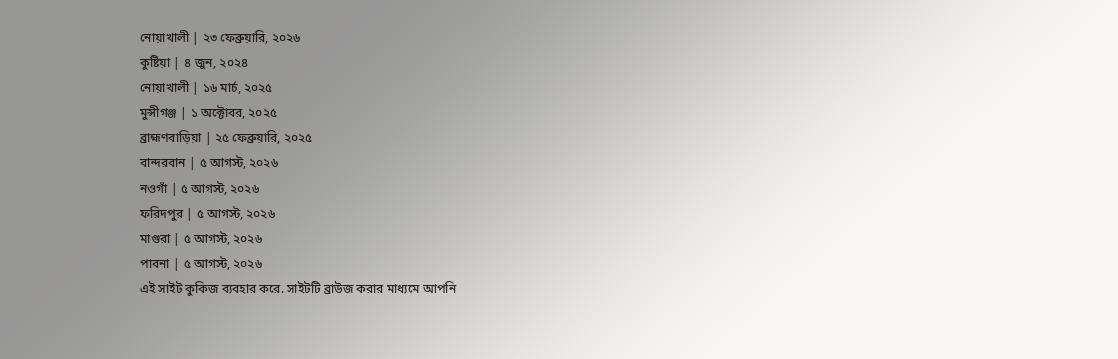নোয়াখালী | ২৩ ফেব্রুয়ারি, ২০২৬
কুষ্টিয়া | ৪ জুন, ২০২৪
নোয়াখালী | ১৬ মার্চ, ২০২৫
মুন্সীগঞ্জ | ১ অক্টোবর, ২০২৫
ব্রাহ্মণবাড়িয়া | ২৫ ফেব্রুয়ারি, ২০২৫
বান্দরবান | ৫ আগস্ট, ২০২৬
নওগাঁ | ৫ আগস্ট, ২০২৬
ফরিদপুর | ৫ আগস্ট, ২০২৬
মাগুরা | ৫ আগস্ট, ২০২৬
পাবনা | ৫ আগস্ট, ২০২৬
এই সাইট কুকিজ ব্যবহার করে. সাইটটি ব্রাউজ করার মাধ্যমে আপনি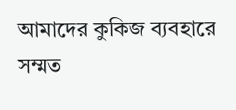আমাদের কুকিজ ব্যবহারে সম্মত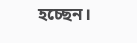হচ্ছেন।